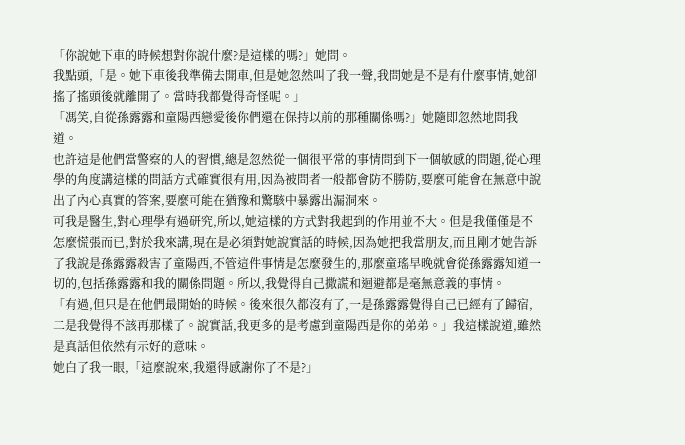「你說她下車的時候想對你說什麼?是這樣的嗎?」她問。
我點頭,「是。她下車後我準備去開車,但是她忽然叫了我一聲,我問她是不是有什麼事情,她卻搖了搖頭後就離開了。當時我都覺得奇怪呢。」
「馮笑,自從孫露露和童陽西戀愛後你們還在保持以前的那種關係嗎?」她隨即忽然地問我道。
也許這是他們當警察的人的習慣,總是忽然從一個很平常的事情問到下一個敏感的問題,從心理學的角度講這樣的問話方式確實很有用,因為被問者一般都會防不勝防,要麼可能會在無意中說出了內心真實的答案,要麼可能在猶豫和驚駭中暴露出漏洞來。
可我是醫生,對心理學有過研究,所以,她這樣的方式對我起到的作用並不大。但是我僅僅是不怎麼慌張而已,對於我來講,現在是必須對她說實話的時候,因為她把我當朋友,而且剛才她告訴了我說是孫露露殺害了童陽西,不管這件事情是怎麼發生的,那麼童瑤早晚就會從孫露露知道一切的,包括孫露露和我的關係問題。所以,我覺得自己撒謊和迴避都是毫無意義的事情。
「有過,但只是在他們最開始的時候。後來很久都沒有了,一是孫露露覺得自己已經有了歸宿,二是我覺得不該再那樣了。說實話,我更多的是考慮到童陽西是你的弟弟。」我這樣說道,雖然是真話但依然有示好的意味。
她白了我一眼,「這麼說來,我還得感謝你了不是?」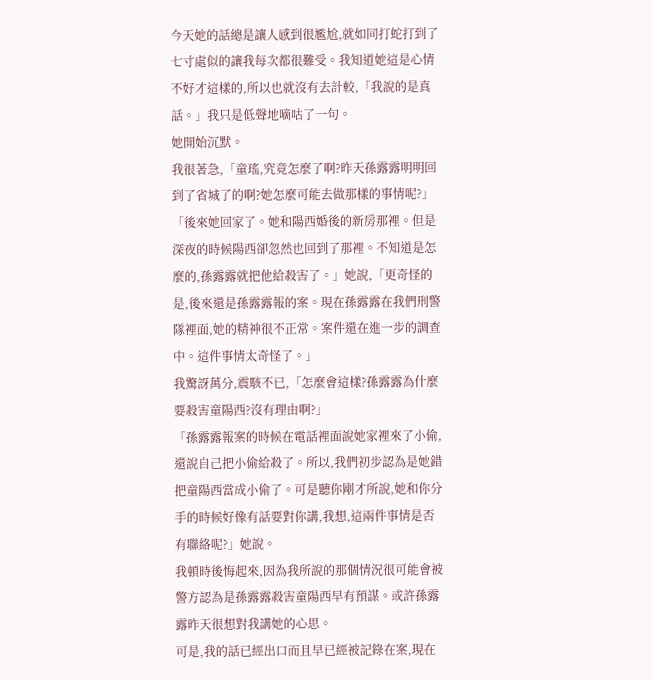今天她的話總是讓人感到很尷尬,就如同打蛇打到了七寸處似的讓我每次都很難受。我知道她這是心情不好才這樣的,所以也就沒有去計較,「我說的是真話。」我只是低聲地嘀咕了一句。
她開始沉默。
我很著急,「童瑤,究竟怎麼了啊?昨天孫露露明明回到了省城了的啊?她怎麼可能去做那樣的事情呢?」
「後來她回家了。她和陽西婚後的新房那裡。但是深夜的時候陽西卻忽然也回到了那裡。不知道是怎麼的,孫露露就把他給殺害了。」她說,「更奇怪的是,後來還是孫露露報的案。現在孫露露在我們刑警隊裡面,她的精神很不正常。案件還在進一步的調查中。這件事情太奇怪了。」
我驚訝萬分,震駭不已,「怎麼會這樣?孫露露為什麼要殺害童陽西?沒有理由啊?」
「孫露露報案的時候在電話裡面說她家裡來了小偷,還說自己把小偷給殺了。所以,我們初步認為是她錯把童陽西當成小偷了。可是聽你剛才所說,她和你分手的時候好像有話要對你講,我想,這兩件事情是否有聯絡呢?」她說。
我頓時後悔起來,因為我所說的那個情況很可能會被警方認為是孫露露殺害童陽西早有預謀。或許孫露露昨天很想對我講她的心思。
可是,我的話已經出口而且早已經被記錄在案,現在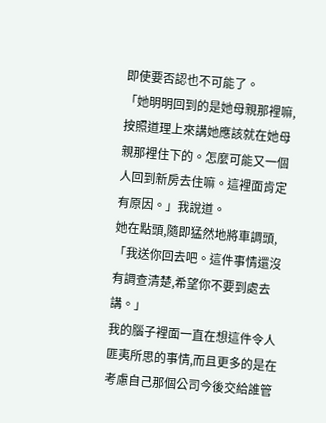即使要否認也不可能了。
「她明明回到的是她母親那裡嘛,按照道理上來講她應該就在她母親那裡住下的。怎麼可能又一個人回到新房去住嘛。這裡面肯定有原因。」我說道。
她在點頭,隨即猛然地將車調頭,「我送你回去吧。這件事情還沒有調查清楚,希望你不要到處去講。」
我的腦子裡面一直在想這件令人匪夷所思的事情,而且更多的是在考慮自己那個公司今後交給誰管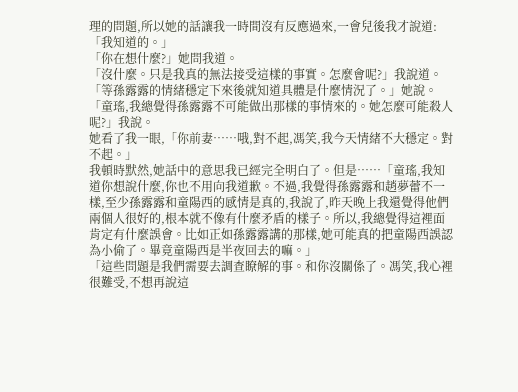理的問題,所以她的話讓我一時間沒有反應過來,一會兒後我才說道:「我知道的。」
「你在想什麼?」她問我道。
「沒什麼。只是我真的無法接受這樣的事實。怎麼會呢?」我說道。
「等孫露露的情緒穩定下來後就知道具體是什麼情況了。」她說。
「童瑤,我總覺得孫露露不可能做出那樣的事情來的。她怎麼可能殺人呢?」我說。
她看了我一眼,「你前妻……哦,對不起,馮笑,我今天情緒不大穩定。對不起。」
我頓時默然,她話中的意思我已經完全明白了。但是……「童瑤,我知道你想說什麼,你也不用向我道歉。不過,我覺得孫露露和趙夢蕾不一樣,至少孫露露和童陽西的感情是真的,我說了,昨天晚上我還覺得他們兩個人很好的,根本就不像有什麼矛盾的樣子。所以,我總覺得這裡面肯定有什麼誤會。比如正如孫露露講的那樣,她可能真的把童陽西誤認為小偷了。畢竟童陽西是半夜回去的嘛。」
「這些問題是我們需要去調查瞭解的事。和你沒關係了。馮笑,我心裡很難受,不想再說這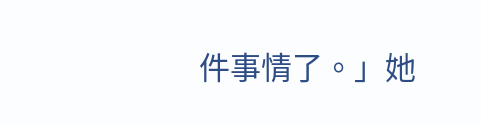件事情了。」她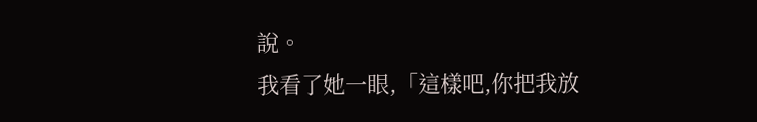說。
我看了她一眼,「這樣吧,你把我放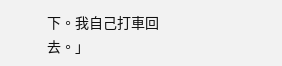下。我自己打車回去。」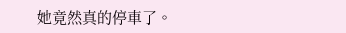她竟然真的停車了。